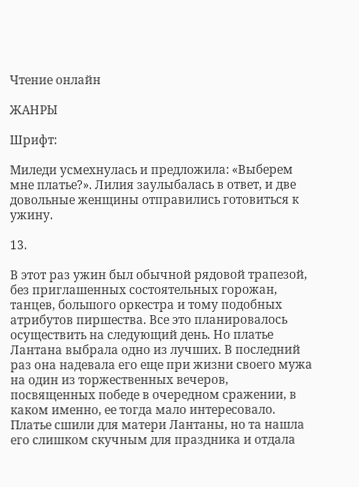Чтение онлайн

ЖАНРЫ

Шрифт:

Миледи усмехнулась и предложила: «Выберем мне платье?». Лилия заулыбалась в ответ, и две довольные женщины отправились готовиться к ужину.

13.

В этот раз ужин был обычной рядовой трапезой, без приглашенных состоятельных горожан, танцев, большого оркестра и тому подобных атрибутов пиршества. Все это планировалось осуществить на следующий день. Но платье Лантана выбрала одно из лучших. В последний раз она надевала его еще при жизни своего мужа на один из торжественных вечеров, посвященных победе в очередном сражении, в каком именно, ее тогда мало интересовало. Платье сшили для матери Лантаны, но та нашла его слишком скучным для праздника и отдала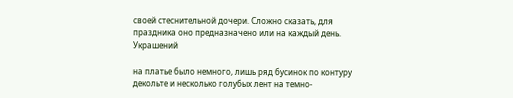своей стеснительной дочери. Сложно сказать, для праздника оно предназначено или на каждый день. Украшений

на платье было немного, лишь ряд бусинок по контуру декольте и несколько голубых лент на темно-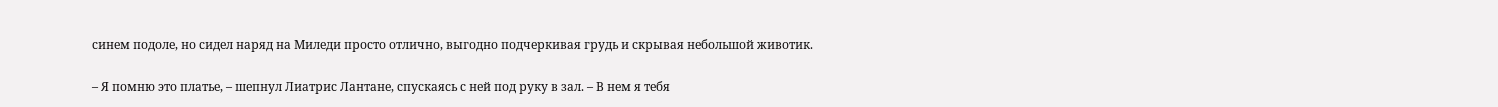синем подоле, но сидел наряд на Миледи просто отлично, выгодно подчеркивая грудь и скрывая небольшой животик.

– Я помню это платье, – шепнул Лиатрис Лантане, спускаясь с ней под руку в зал. – В нем я тебя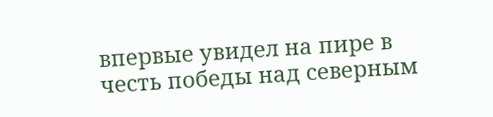впервые увидел на пире в честь победы над северным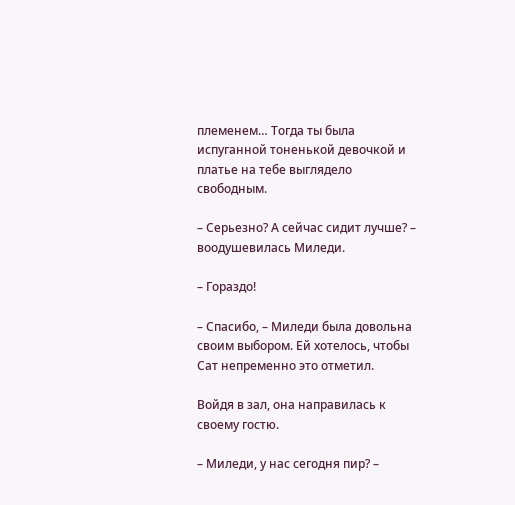племенем… Тогда ты была испуганной тоненькой девочкой и платье на тебе выглядело свободным.

– Серьезно? А сейчас сидит лучше? – воодушевилась Миледи.

– Гораздо!

– Спасибо, – Миледи была довольна своим выбором. Ей хотелось, чтобы Сат непременно это отметил.

Войдя в зал, она направилась к своему гостю.

– Миледи, у нас сегодня пир? –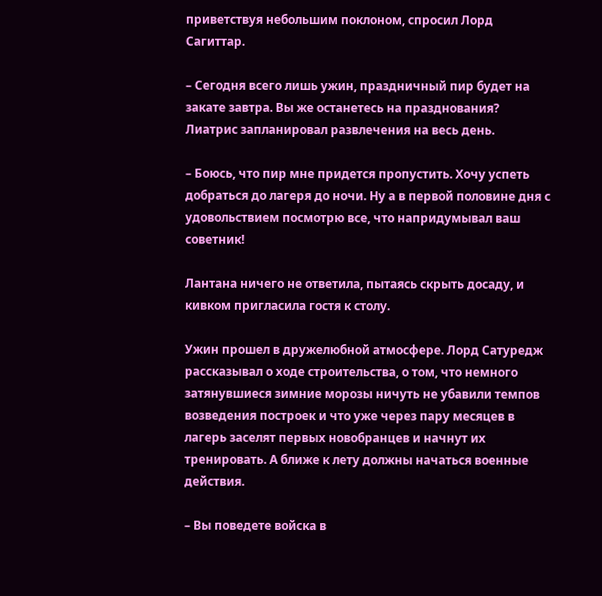приветствуя небольшим поклоном, спросил Лорд Сагиттар.

– Сегодня всего лишь ужин, праздничный пир будет на закате завтра. Вы же останетесь на празднования? Лиатрис запланировал развлечения на весь день.

– Боюсь, что пир мне придется пропустить. Хочу успеть добраться до лагеря до ночи. Ну а в первой половине дня с удовольствием посмотрю все, что напридумывал ваш советник!

Лантана ничего не ответила, пытаясь скрыть досаду, и кивком пригласила гостя к столу.

Ужин прошел в дружелюбной атмосфере. Лорд Сатуредж рассказывал о ходе строительства, о том, что немного затянувшиеся зимние морозы ничуть не убавили темпов возведения построек и что уже через пару месяцев в лагерь заселят первых новобранцев и начнут их тренировать. А ближе к лету должны начаться военные действия.

– Вы поведете войска в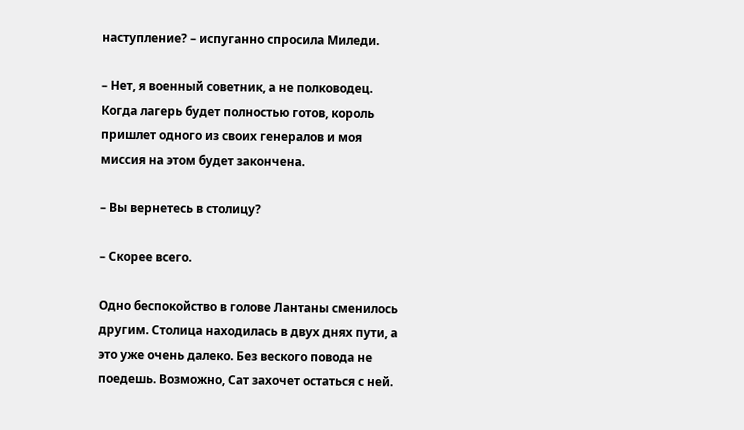наступление? – испуганно спросила Миледи.

– Нет, я военный советник, а не полководец. Когда лагерь будет полностью готов, король пришлет одного из своих генералов и моя миссия на этом будет закончена.

– Вы вернетесь в столицу?

– Скорее всего.

Одно беспокойство в голове Лантаны сменилось другим. Столица находилась в двух днях пути, а это уже очень далеко. Без веского повода не поедешь. Возможно, Сат захочет остаться с ней.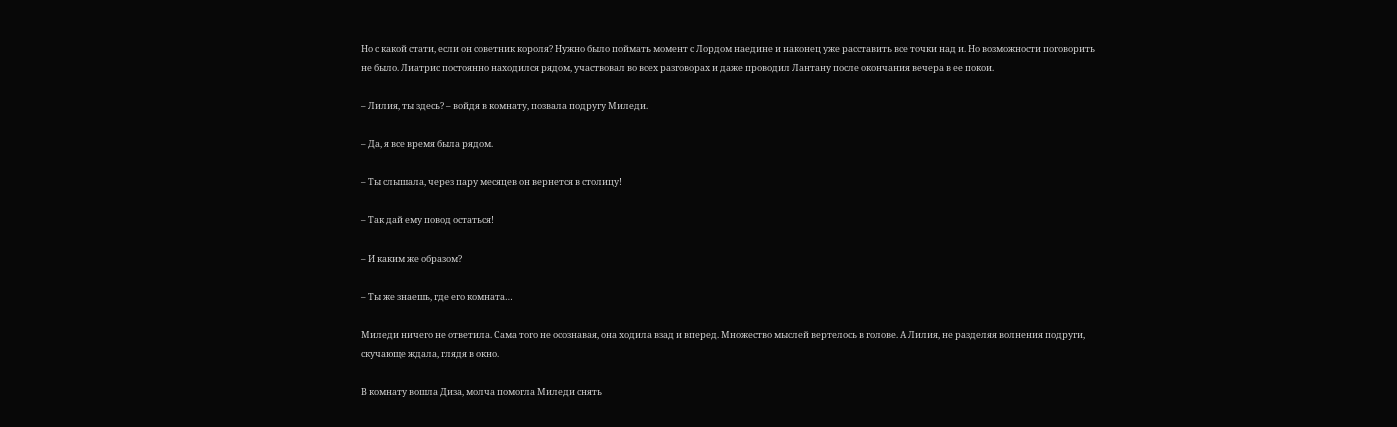Но с какой стати, если он советник короля? Нужно было поймать момент с Лордом наедине и наконец уже расставить все точки над и. Но возможности поговорить не было. Лиатрис постоянно находился рядом, участвовал во всех разговорах и даже проводил Лантану после окончания вечера в ее покои.

– Лилия, ты здесь? – войдя в комнату, позвала подругу Миледи.

– Да, я все время была рядом.

– Ты слышала, через пару месяцев он вернется в столицу!

– Так дай ему повод остаться!

– И каким же образом?

– Ты же знаешь, где его комната…

Миледи ничего не ответила. Сама того не осознавая, она ходила взад и вперед. Множество мыслей вертелось в голове. А Лилия, не разделяя волнения подруги, скучающе ждала, глядя в окно.

В комнату вошла Диза, молча помогла Миледи снять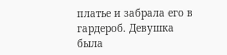платье и забрала его в гардероб. Девушка была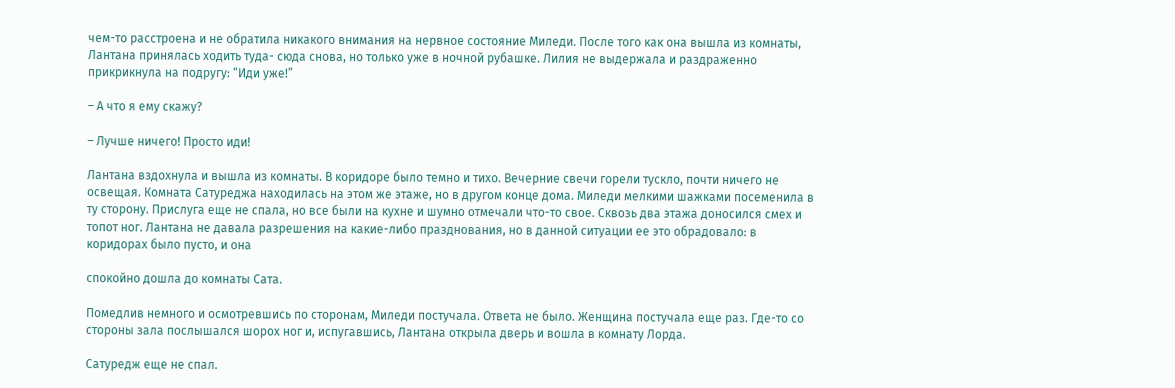чем-то расстроена и не обратила никакого внимания на нервное состояние Миледи. После того как она вышла из комнаты, Лантана принялась ходить туда- сюда снова, но только уже в ночной рубашке. Лилия не выдержала и раздраженно прикрикнула на подругу: “Иди уже!”

– А что я ему скажу?

– Лучше ничего! Просто иди!

Лантана вздохнула и вышла из комнаты. В коридоре было темно и тихо. Вечерние свечи горели тускло, почти ничего не освещая. Комната Сатуреджа находилась на этом же этаже, но в другом конце дома. Миледи мелкими шажками посеменила в ту сторону. Прислуга еще не спала, но все были на кухне и шумно отмечали что-то свое. Сквозь два этажа доносился смех и топот ног. Лантана не давала разрешения на какие-либо празднования, но в данной ситуации ее это обрадовало: в коридорах было пусто, и она

спокойно дошла до комнаты Сата.

Помедлив немного и осмотревшись по сторонам, Миледи постучала. Ответа не было. Женщина постучала еще раз. Где-то со стороны зала послышался шорох ног и, испугавшись, Лантана открыла дверь и вошла в комнату Лорда.

Сатуредж еще не спал.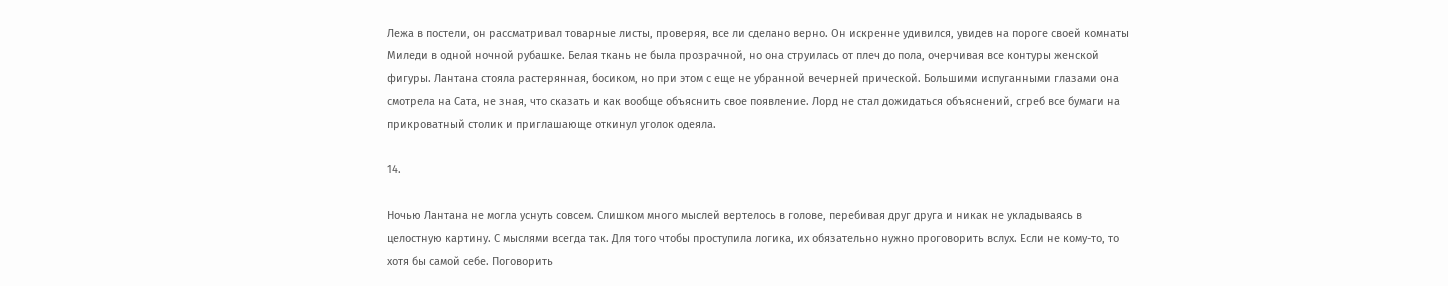Лежа в постели, он рассматривал товарные листы, проверяя, все ли сделано верно. Он искренне удивился, увидев на пороге своей комнаты Миледи в одной ночной рубашке. Белая ткань не была прозрачной, но она струилась от плеч до пола, очерчивая все контуры женской фигуры. Лантана стояла растерянная, босиком, но при этом с еще не убранной вечерней прической. Большими испуганными глазами она смотрела на Сата, не зная, что сказать и как вообще объяснить свое появление. Лорд не стал дожидаться объяснений, сгреб все бумаги на прикроватный столик и приглашающе откинул уголок одеяла.

14.

Ночью Лантана не могла уснуть совсем. Слишком много мыслей вертелось в голове, перебивая друг друга и никак не укладываясь в целостную картину. С мыслями всегда так. Для того чтобы проступила логика, их обязательно нужно проговорить вслух. Если не кому-то, то хотя бы самой себе. Поговорить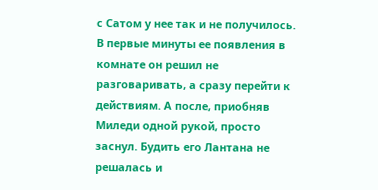с Сатом у нее так и не получилось. В первые минуты ее появления в комнате он решил не разговаривать, а сразу перейти к действиям. А после, приобняв Миледи одной рукой, просто заснул. Будить его Лантана не решалась и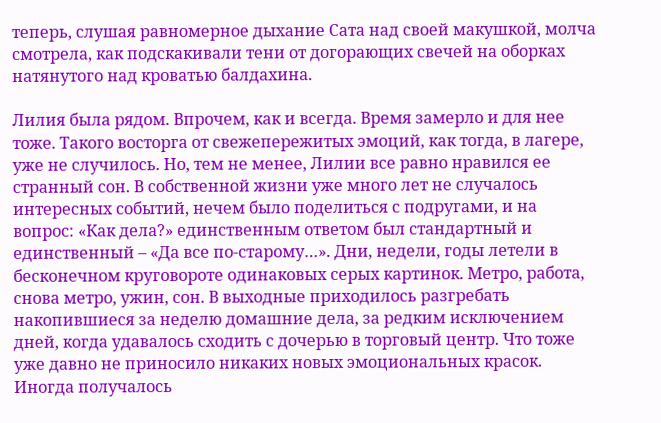теперь, слушая равномерное дыхание Сата над своей макушкой, молча смотрела, как подскакивали тени от догорающих свечей на оборках натянутого над кроватью балдахина.

Лилия была рядом. Впрочем, как и всегда. Время замерло и для нее тоже. Такого восторга от свежепережитых эмоций, как тогда, в лагере, уже не случилось. Но, тем не менее, Лилии все равно нравился ее странный сон. В собственной жизни уже много лет не случалось интересных событий, нечем было поделиться с подругами, и на вопрос: «Как дела?» единственным ответом был стандартный и единственный – «Да все по-старому…». Дни, недели, годы летели в бесконечном круговороте одинаковых серых картинок. Метро, работа, снова метро, ужин, сон. В выходные приходилось разгребать накопившиеся за неделю домашние дела, за редким исключением дней, когда удавалось сходить с дочерью в торговый центр. Что тоже уже давно не приносило никаких новых эмоциональных красок. Иногда получалось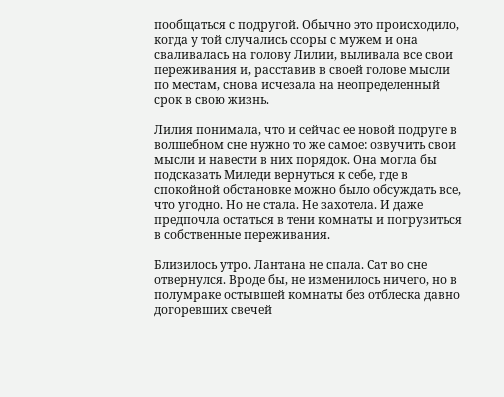пообщаться с подругой. Обычно это происходило, когда у той случались ссоры с мужем и она сваливалась на голову Лилии, выливала все свои переживания и, расставив в своей голове мысли по местам, снова исчезала на неопределенный срок в свою жизнь.

Лилия понимала, что и сейчас ее новой подруге в волшебном сне нужно то же самое: озвучить свои мысли и навести в них порядок. Она могла бы подсказать Миледи вернуться к себе, где в спокойной обстановке можно было обсуждать все, что угодно. Но не стала. Не захотела. И даже предпочла остаться в тени комнаты и погрузиться в собственные переживания.

Близилось утро. Лантана не спала. Сат во сне отвернулся. Вроде бы, не изменилось ничего, но в полумраке остывшей комнаты без отблеска давно догоревших свечей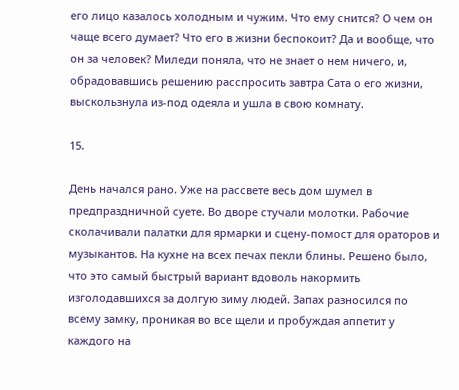его лицо казалось холодным и чужим. Что ему снится? О чем он чаще всего думает? Что его в жизни беспокоит? Да и вообще, что он за человек? Миледи поняла, что не знает о нем ничего, и, обрадовавшись решению расспросить завтра Сата о его жизни, выскользнула из-под одеяла и ушла в свою комнату.

15.

День начался рано. Уже на рассвете весь дом шумел в предпраздничной суете. Во дворе стучали молотки. Рабочие сколачивали палатки для ярмарки и сцену-помост для ораторов и музыкантов. На кухне на всех печах пекли блины. Решено было, что это самый быстрый вариант вдоволь накормить изголодавшихся за долгую зиму людей. Запах разносился по всему замку, проникая во все щели и пробуждая аппетит у каждого на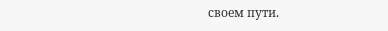своем пути.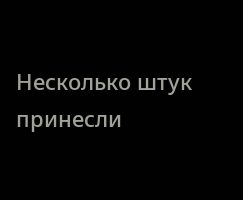Несколько штук принесли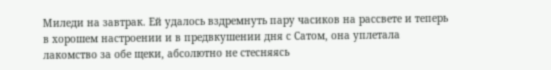Миледи на завтрак. Ей удалось вздремнуть пару часиков на рассвете и теперь в хорошем настроении и в предвкушении дня с Сатом, она уплетала лакомство за обе щеки, абсолютно не стесняясь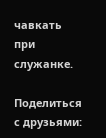чавкать при служанке.

Поделиться с друзьями: